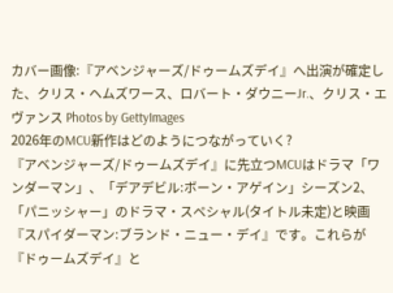カバー画像:『アベンジャーズ/ドゥームズデイ』へ出演が確定した、クリス・ヘムズワース、ロバート・ダウニーJr.、クリス・エヴァンス Photos by GettyImages
2026年のMCU新作はどのようにつながっていく?
『アベンジャーズ/ドゥームズデイ』に先立つMCUはドラマ「ワンダーマン」、「デアデビル:ボーン・アゲイン」シーズン2、「パニッシャー」のドラマ・スペシャル(タイトル未定)と映画『スパイダーマン:ブランド・ニュー・デイ』です。これらが『ドゥームズデイ』と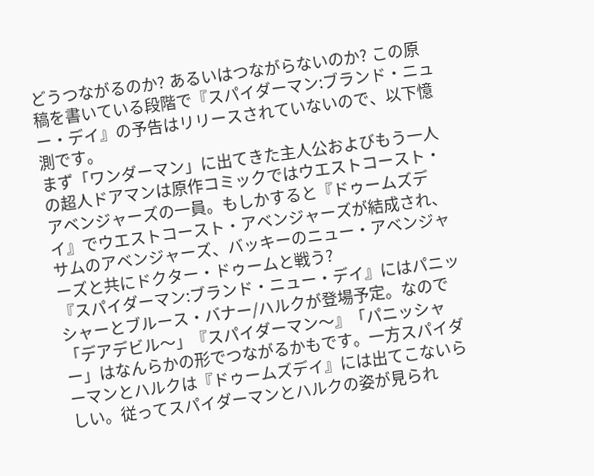どうつながるのか? あるいはつながらないのか? この原稿を書いている段階で『スパイダーマン:ブランド・ニュー・デイ』の予告はリリースされていないので、以下憶測です。
まず「ワンダーマン」に出てきた主人公およびもう一人の超人ドアマンは原作コミックではウエストコースト・アベンジャーズの一員。もしかすると『ドゥームズデイ』でウエストコースト・アベンジャーズが結成され、サムのアベンジャーズ、バッキーのニュー・アベンジャーズと共にドクター・ドゥームと戦う?
『スパイダーマン:ブランド・ニュー・デイ』にはパニッシャーとブルース・バナー/ハルクが登場予定。なので「デアデビル〜」『スパイダーマン〜』「パニッシャー」はなんらかの形でつながるかもです。一方スパイダーマンとハルクは『ドゥームズデイ』には出てこないらしい。従ってスパイダーマンとハルクの姿が見られ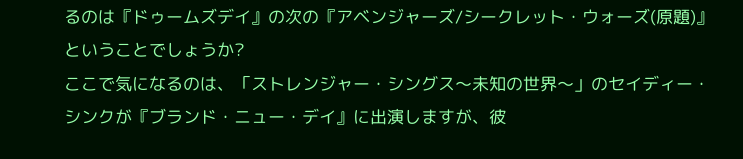るのは『ドゥームズデイ』の次の『アベンジャーズ/シークレット・ウォーズ(原題)』ということでしょうか?
ここで気になるのは、「ストレンジャー・シングス〜未知の世界〜」のセイディー・シンクが『ブランド・ニュー・デイ』に出演しますが、彼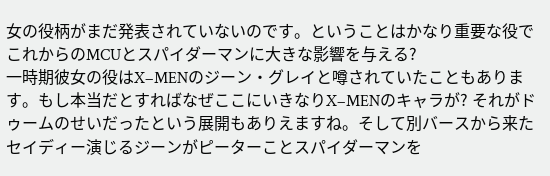女の役柄がまだ発表されていないのです。ということはかなり重要な役でこれからのMCUとスパイダーマンに大きな影響を与える?
一時期彼女の役はX−MENのジーン・グレイと噂されていたこともあります。もし本当だとすればなぜここにいきなりX−MENのキャラが? それがドゥームのせいだったという展開もありえますね。そして別バースから来たセイディー演じるジーンがピーターことスパイダーマンを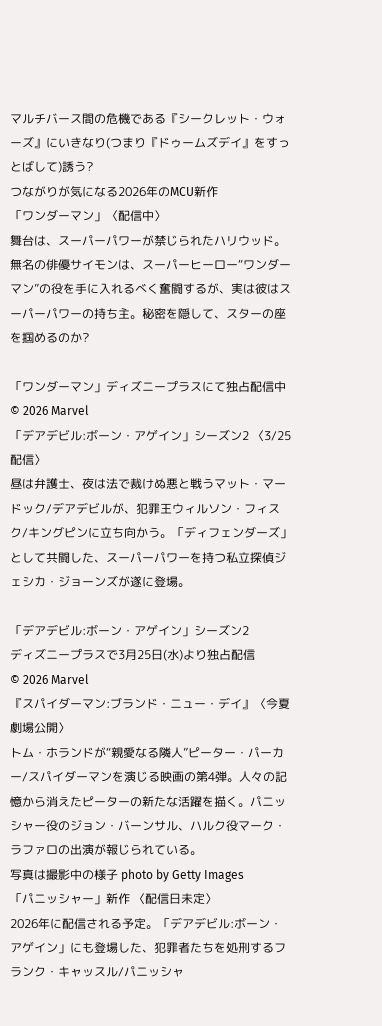マルチバース間の危機である『シークレット・ウォーズ』にいきなり(つまり『ドゥームズデイ』をすっとばして)誘う?
つながりが気になる2026年のMCU新作
「ワンダーマン」〈配信中〉
舞台は、スーパーパワーが禁じられたハリウッド。無名の俳優サイモンは、スーパーヒーロー“ワンダーマン”の役を手に入れるべく奮闘するが、実は彼はスーパーパワーの持ち主。秘密を隠して、スターの座を掴めるのか?

「ワンダーマン」ディズニープラスにて独占配信中 © 2026 Marvel
「デアデビル:ボーン・アゲイン」シーズン2 〈3/25配信〉
昼は弁護士、夜は法で裁けぬ悪と戦うマット・マードック/デアデビルが、犯罪王ウィルソン・フィスク/キングピンに立ち向かう。「ディフェンダーズ」として共闘した、スーパーパワーを持つ私立探偵ジェシカ・ジョーンズが遂に登場。

「デアデビル:ボーン・アゲイン」シーズン2
ディズニープラスで3月25日(水)より独占配信
© 2026 Marvel
『スパイダーマン:ブランド・ニュー・デイ』〈今夏劇場公開〉
トム・ホランドが“親愛なる隣人”ピーター・パーカー/スパイダーマンを演じる映画の第4弾。人々の記憶から消えたピーターの新たな活躍を描く。パニッシャー役のジョン・バーンサル、ハルク役マーク・ラファロの出演が報じられている。
写真は撮影中の様子 photo by Getty Images
「パニッシャー」新作 〈配信日未定〉
2026年に配信される予定。「デアデビル:ボーン・アゲイン」にも登場した、犯罪者たちを処刑するフランク・キャッスル/パニッシャ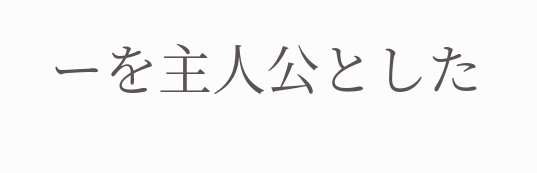ーを主人公とした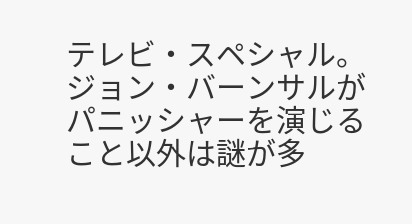テレビ・スペシャル。ジョン・バーンサルがパニッシャーを演じること以外は謎が多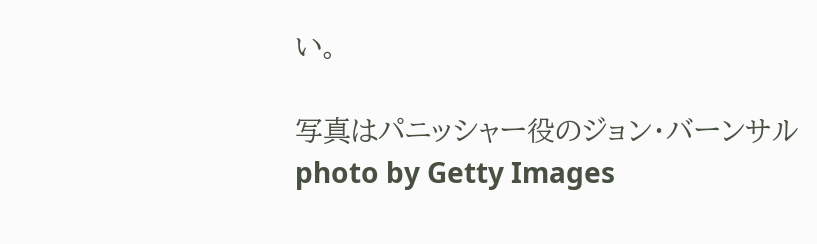い。

写真はパニッシャー役のジョン・バーンサル
photo by Getty Images